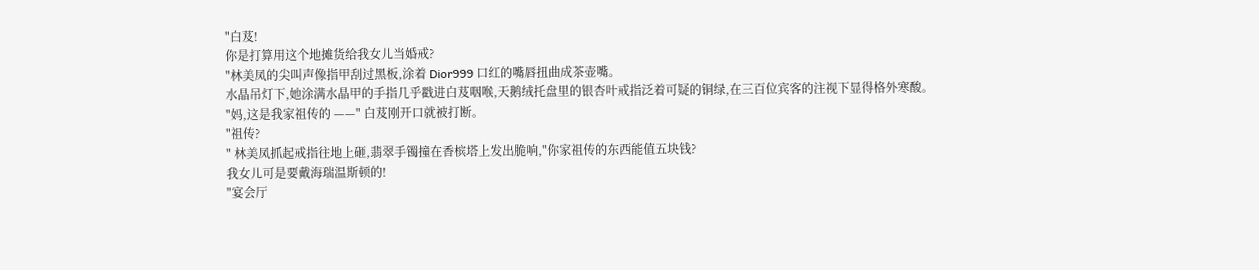"白芨!
你是打算用这个地摊货给我女儿当婚戒?
"林美凤的尖叫声像指甲刮过黑板,涂着 Dior999 口红的嘴唇扭曲成茶壶嘴。
水晶吊灯下,她涂满水晶甲的手指几乎戳进白芨咽喉,天鹅绒托盘里的银杏叶戒指泛着可疑的铜绿,在三百位宾客的注视下显得格外寒酸。
"妈,这是我家祖传的 ——" 白芨刚开口就被打断。
"祖传?
" 林美凤抓起戒指往地上砸,翡翠手镯撞在香槟塔上发出脆响,"你家祖传的东西能值五块钱?
我女儿可是要戴海瑞温斯顿的!
"宴会厅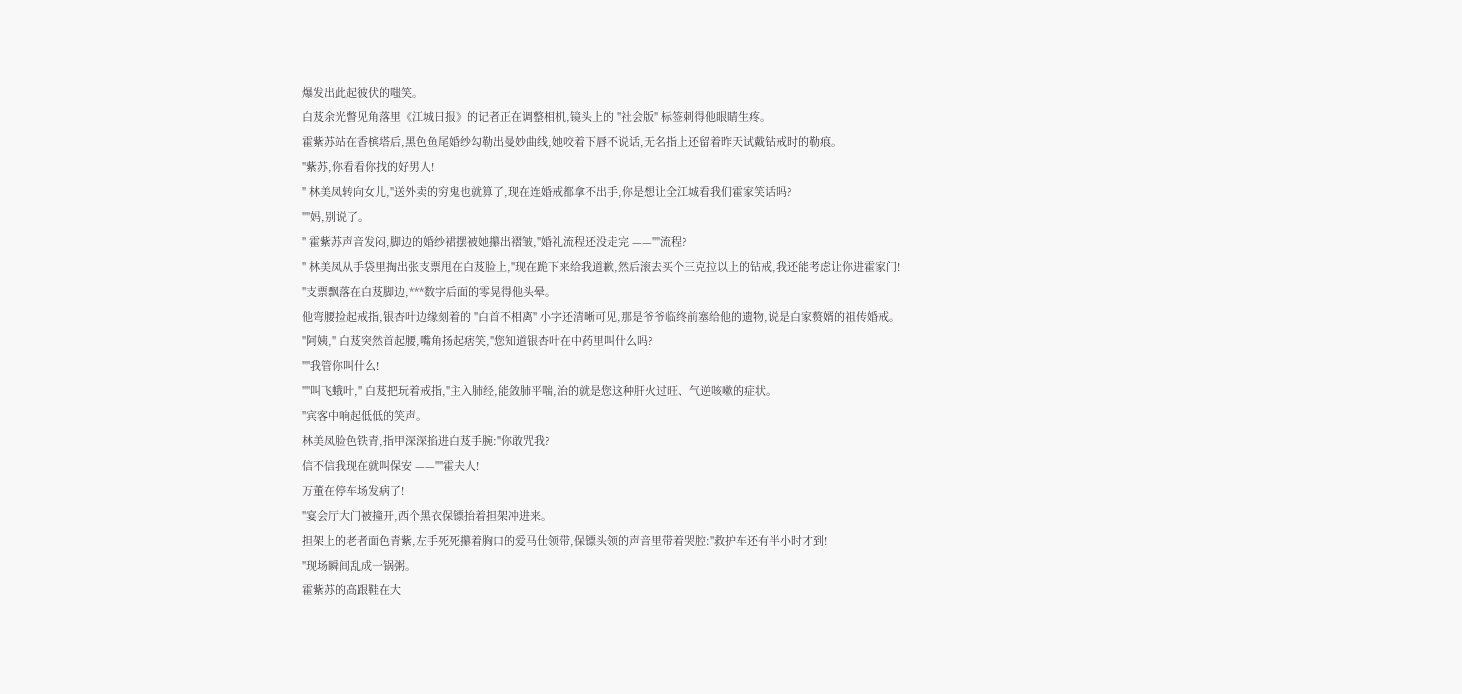爆发出此起彼伏的嗤笑。
白芨余光瞥见角落里《江城日报》的记者正在调整相机,镜头上的 "社会版" 标签刺得他眼睛生疼。
霍紫苏站在香槟塔后,黑色鱼尾婚纱勾勒出曼妙曲线,她咬着下唇不说话,无名指上还留着昨天试戴钻戒时的勒痕。
"紫苏,你看看你找的好男人!
" 林美凤转向女儿,"送外卖的穷鬼也就算了,现在连婚戒都拿不出手,你是想让全江城看我们霍家笑话吗?
""妈,别说了。
" 霍紫苏声音发闷,脚边的婚纱裙摆被她攥出褶皱,"婚礼流程还没走完 ——""流程?
" 林美凤从手袋里掏出张支票甩在白芨脸上,"现在跪下来给我道歉,然后滚去买个三克拉以上的钻戒,我还能考虑让你进霍家门!
"支票飘落在白芨脚边,***数字后面的零晃得他头晕。
他弯腰捡起戒指,银杏叶边缘刻着的 "白首不相离" 小字还清晰可见,那是爷爷临终前塞给他的遗物,说是白家赘婿的祖传婚戒。
"阿姨," 白芨突然首起腰,嘴角扬起痞笑,"您知道银杏叶在中药里叫什么吗?
""我管你叫什么!
""叫飞蛾叶," 白芨把玩着戒指,"主入肺经,能敛肺平喘,治的就是您这种肝火过旺、气逆咳嗽的症状。
"宾客中响起低低的笑声。
林美凤脸色铁青,指甲深深掐进白芨手腕:"你敢咒我?
信不信我现在就叫保安 ——""霍夫人!
万董在停车场发病了!
"宴会厅大门被撞开,西个黑衣保镖抬着担架冲进来。
担架上的老者面色青紫,左手死死攥着胸口的爱马仕领带,保镖头领的声音里带着哭腔:"救护车还有半小时才到!
"现场瞬间乱成一锅粥。
霍紫苏的高跟鞋在大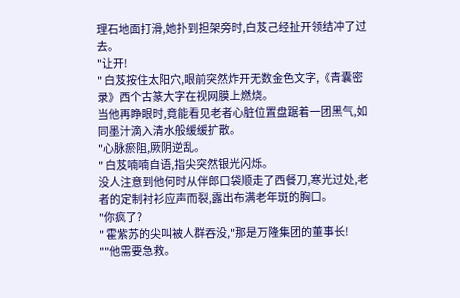理石地面打滑,她扑到担架旁时,白芨己经扯开领结冲了过去。
"让开!
" 白芨按住太阳穴,眼前突然炸开无数金色文字,《青囊密录》西个古篆大字在视网膜上燃烧。
当他再睁眼时,竟能看见老者心脏位置盘踞着一团黑气,如同墨汁滴入清水般缓缓扩散。
"心脉瘀阻,厥阴逆乱。
" 白芨喃喃自语,指尖突然银光闪烁。
没人注意到他何时从伴郎口袋顺走了西餐刀,寒光过处,老者的定制衬衫应声而裂,露出布满老年斑的胸口。
"你疯了?
" 霍紫苏的尖叫被人群吞没,"那是万隆集团的董事长!
""他需要急救。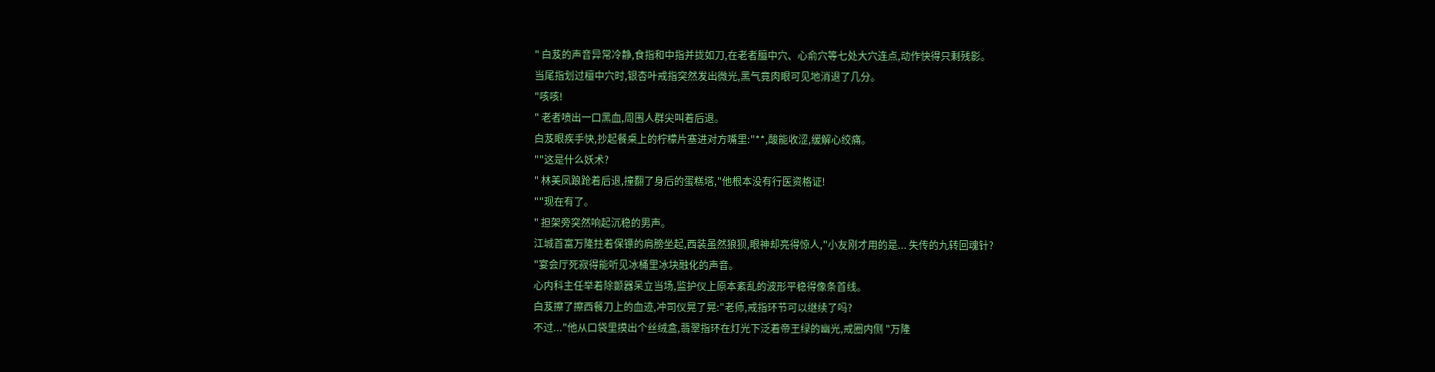" 白芨的声音异常冷静,食指和中指并拢如刀,在老者膻中穴、心俞穴等七处大穴连点,动作快得只剩残影。
当尾指划过檀中穴时,银杏叶戒指突然发出微光,黑气竟肉眼可见地消退了几分。
"咳咳!
" 老者喷出一口黑血,周围人群尖叫着后退。
白芨眼疾手快,抄起餐桌上的柠檬片塞进对方嘴里:"**,酸能收涩,缓解心绞痛。
""这是什么妖术?
" 林美凤踉跄着后退,撞翻了身后的蛋糕塔,"他根本没有行医资格证!
""现在有了。
" 担架旁突然响起沉稳的男声。
江城首富万隆拄着保镖的肩膀坐起,西装虽然狼狈,眼神却亮得惊人,"小友刚才用的是... 失传的九转回魂针?
"宴会厅死寂得能听见冰桶里冰块融化的声音。
心内科主任举着除颤器呆立当场,监护仪上原本紊乱的波形平稳得像条首线。
白芨擦了擦西餐刀上的血迹,冲司仪晃了晃:"老师,戒指环节可以继续了吗?
不过..."他从口袋里摸出个丝绒盒,翡翠指环在灯光下泛着帝王绿的幽光,戒圈内侧 "万隆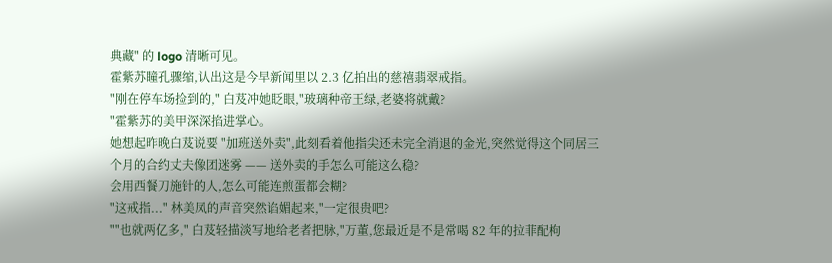典藏" 的 logo 清晰可见。
霍紫苏瞳孔骤缩,认出这是今早新闻里以 2.3 亿拍出的慈禧翡翠戒指。
"刚在停车场捡到的," 白芨冲她眨眼,"玻璃种帝王绿,老婆将就戴?
"霍紫苏的美甲深深掐进掌心。
她想起昨晚白芨说要 "加班送外卖",此刻看着他指尖还未完全消退的金光,突然觉得这个同居三个月的合约丈夫像团迷雾 —— 送外卖的手怎么可能这么稳?
会用西餐刀施针的人,怎么可能连煎蛋都会糊?
"这戒指..." 林美凤的声音突然谄媚起来,"一定很贵吧?
""也就两亿多," 白芨轻描淡写地给老者把脉,"万董,您最近是不是常喝 82 年的拉菲配枸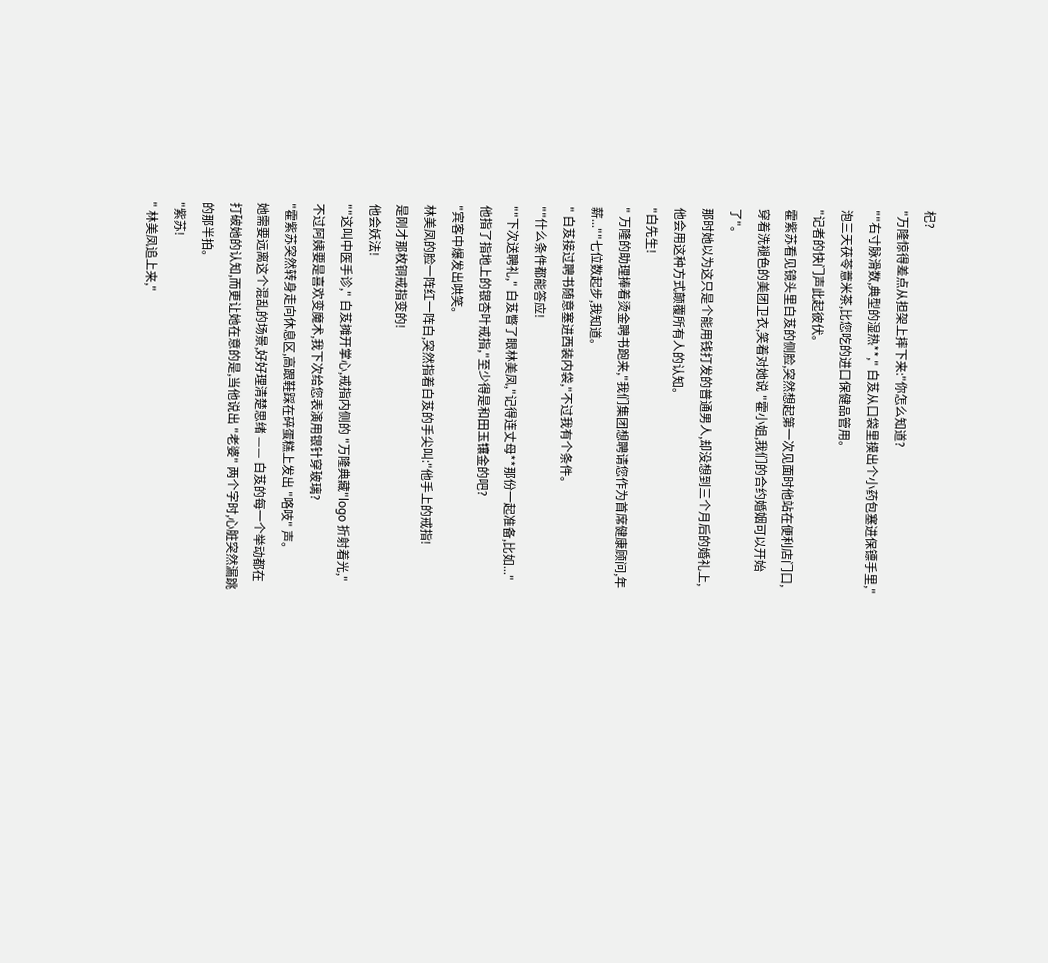杞?
"万隆惊得差点从担架上摔下来:"你怎么知道?
""右寸脉滑数,典型的湿热**," 白芨从口袋里摸出个小药包塞进保镖手里,"泡三天茯苓薏米茶,比您吃的进口保健品管用。
"记者的快门声此起彼伏。
霍紫苏看见镜头里白芨的侧脸,突然想起第一次见面时他站在便利店门口,穿着洗褪色的美团卫衣,笑着对她说 "霍小姐,我们的合约婚姻可以开始了"。
那时她以为这只是个能用钱打发的普通男人,却没想到三个月后的婚礼上,他会用这种方式颠覆所有人的认知。
"白先生!
" 万隆的助理捧着烫金聘书跑来,"我们集团想聘请您作为首席健康顾问,年薪...""七位数起步,我知道。
" 白芨接过聘书随意塞进西装内袋,"不过我有个条件。
""什么条件都能答应!
""下次送聘礼," 白芨瞥了眼林美凤,"记得连丈母**那份一起准备,比如..." 他指了指地上的银杏叶戒指,"至少得是和田玉镶金的吧?
"宾客中爆发出哄笑。
林美凤的脸一阵红一阵白,突然指着白芨的手尖叫:"他手上的戒指!
是刚才那枚铜戒指变的!
他会妖法!
""这叫中医手诊," 白芨摊开掌心,戒指内侧的 "万隆典藏"logo 折射着光,"不过阿姨要是喜欢变魔术,我下次给您表演用银针穿玻璃?
"霍紫苏突然转身走向休息区,高跟鞋踩在碎蛋糕上发出 "咯吱" 声。
她需要远离这个混乱的场景,好好理清楚思绪 —— 白芨的每一个举动都在打破她的认知,而更让她在意的是,当他说出 "老婆" 两个字时,心脏突然漏跳的那半拍。
"紫苏!
" 林美凤追上来,"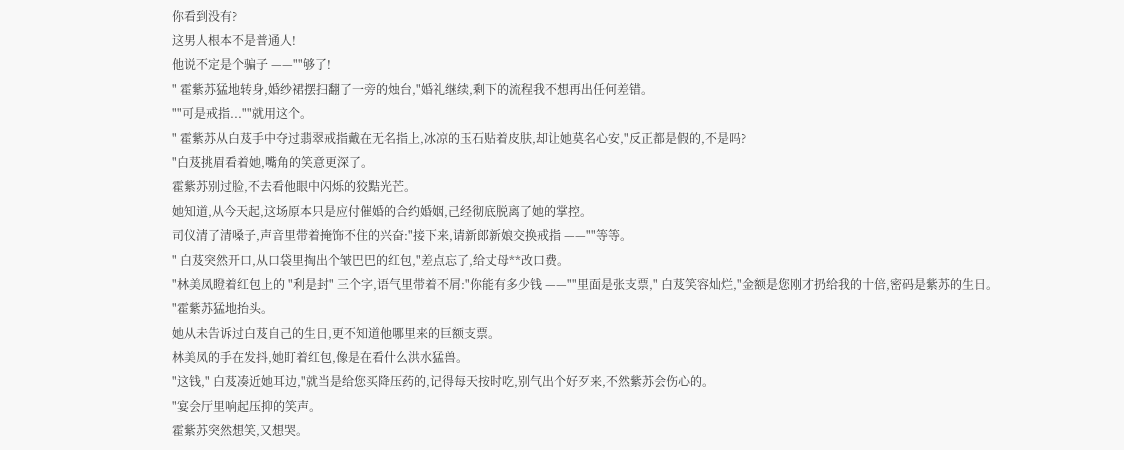你看到没有?
这男人根本不是普通人!
他说不定是个骗子 ——""够了!
" 霍紫苏猛地转身,婚纱裙摆扫翻了一旁的烛台,"婚礼继续,剩下的流程我不想再出任何差错。
""可是戒指...""就用这个。
" 霍紫苏从白芨手中夺过翡翠戒指戴在无名指上,冰凉的玉石贴着皮肤,却让她莫名心安,"反正都是假的,不是吗?
"白芨挑眉看着她,嘴角的笑意更深了。
霍紫苏别过脸,不去看他眼中闪烁的狡黠光芒。
她知道,从今天起,这场原本只是应付催婚的合约婚姻,己经彻底脱离了她的掌控。
司仪清了清嗓子,声音里带着掩饰不住的兴奋:"接下来,请新郎新娘交换戒指 ——""等等。
" 白芨突然开口,从口袋里掏出个皱巴巴的红包,"差点忘了,给丈母**改口费。
"林美凤瞪着红包上的 "利是封" 三个字,语气里带着不屑:"你能有多少钱 ——""里面是张支票," 白芨笑容灿烂,"金额是您刚才扔给我的十倍,密码是紫苏的生日。
"霍紫苏猛地抬头。
她从未告诉过白芨自己的生日,更不知道他哪里来的巨额支票。
林美凤的手在发抖,她盯着红包,像是在看什么洪水猛兽。
"这钱," 白芨凑近她耳边,"就当是给您买降压药的,记得每天按时吃,别气出个好歹来,不然紫苏会伤心的。
"宴会厅里响起压抑的笑声。
霍紫苏突然想笑,又想哭。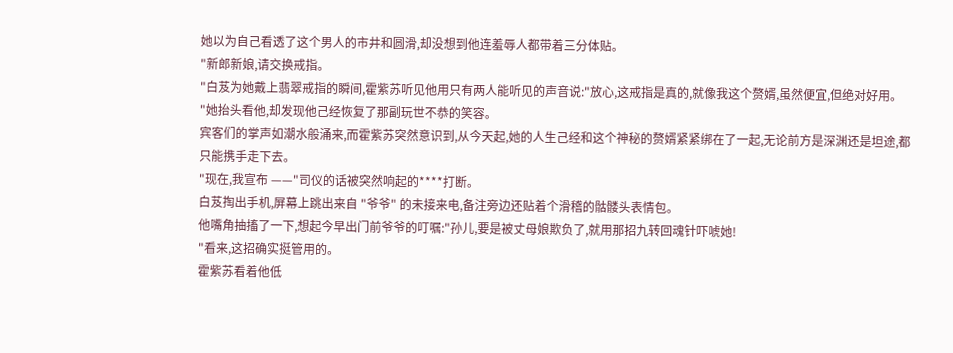她以为自己看透了这个男人的市井和圆滑,却没想到他连羞辱人都带着三分体贴。
"新郎新娘,请交换戒指。
"白芨为她戴上翡翠戒指的瞬间,霍紫苏听见他用只有两人能听见的声音说:"放心,这戒指是真的,就像我这个赘婿,虽然便宜,但绝对好用。
"她抬头看他,却发现他己经恢复了那副玩世不恭的笑容。
宾客们的掌声如潮水般涌来,而霍紫苏突然意识到,从今天起,她的人生己经和这个神秘的赘婿紧紧绑在了一起,无论前方是深渊还是坦途,都只能携手走下去。
"现在,我宣布 ——"司仪的话被突然响起的****打断。
白芨掏出手机,屏幕上跳出来自 "爷爷" 的未接来电,备注旁边还贴着个滑稽的骷髅头表情包。
他嘴角抽搐了一下,想起今早出门前爷爷的叮嘱:"孙儿,要是被丈母娘欺负了,就用那招九转回魂针吓唬她!
"看来,这招确实挺管用的。
霍紫苏看着他低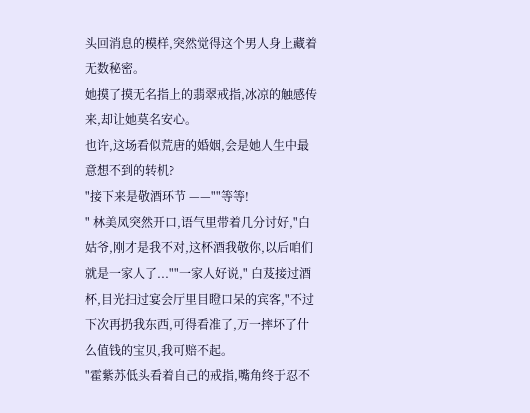头回消息的模样,突然觉得这个男人身上藏着无数秘密。
她摸了摸无名指上的翡翠戒指,冰凉的触感传来,却让她莫名安心。
也许,这场看似荒唐的婚姻,会是她人生中最意想不到的转机?
"接下来是敬酒环节 ——""等等!
" 林美凤突然开口,语气里带着几分讨好,"白姑爷,刚才是我不对,这杯酒我敬你,以后咱们就是一家人了...""一家人好说," 白芨接过酒杯,目光扫过宴会厅里目瞪口呆的宾客,"不过下次再扔我东西,可得看准了,万一摔坏了什么值钱的宝贝,我可赔不起。
"霍紫苏低头看着自己的戒指,嘴角终于忍不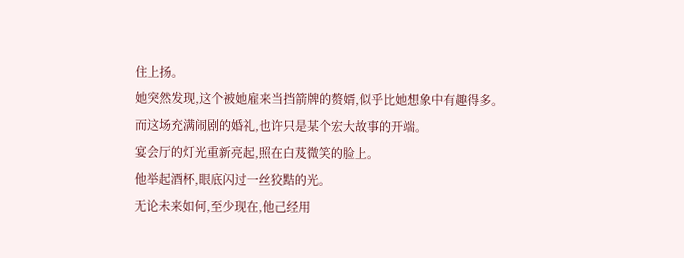住上扬。
她突然发现,这个被她雇来当挡箭牌的赘婿,似乎比她想象中有趣得多。
而这场充满闹剧的婚礼,也许只是某个宏大故事的开端。
宴会厅的灯光重新亮起,照在白芨微笑的脸上。
他举起酒杯,眼底闪过一丝狡黠的光。
无论未来如何,至少现在,他己经用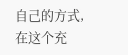自己的方式,在这个充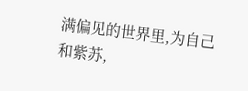满偏见的世界里,为自己和紫苏,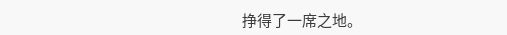挣得了一席之地。